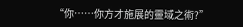“你……你方才施展的靈域之術?”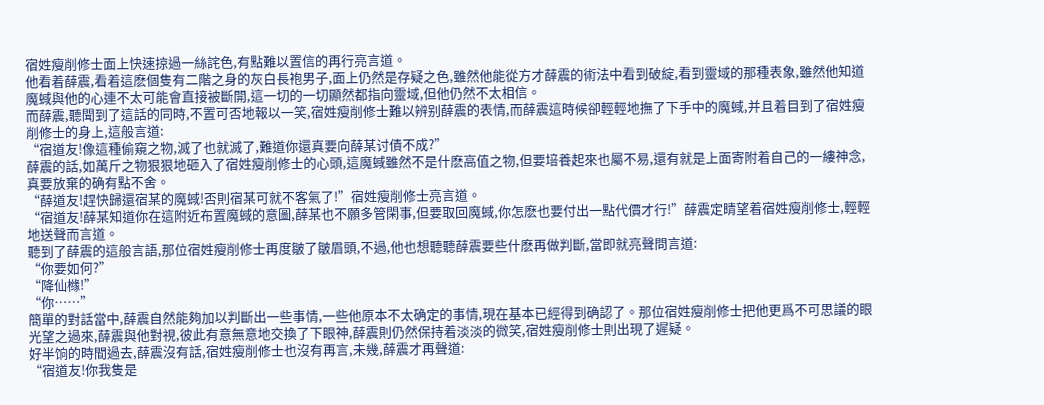宿姓瘦削修士面上快速掠過一絲詫色,有點難以置信的再行亮言道。
他看着薛震,看着這麽個隻有二階之身的灰白長袍男子,面上仍然是存疑之色,雖然他能從方才薛震的術法中看到破綻,看到靈域的那種表象,雖然他知道魔蜮與他的心連不太可能會直接被斷開,這一切的一切顯然都指向靈域,但他仍然不太相信。
而薛震,聽聞到了這話的同時,不置可否地報以一笑,宿姓瘦削修士難以辨别薛震的表情,而薛震這時候卻輕輕地撫了下手中的魔蜮,并且着目到了宿姓瘦削修士的身上,這般言道:
“宿道友!像這種偷窺之物,滅了也就滅了,難道你還真要向薛某讨債不成?”
薛震的話,如萬斤之物狠狠地砸入了宿姓瘦削修士的心頭,這魔蜮雖然不是什麽高值之物,但要培養起來也屬不易,還有就是上面寄附着自己的一縷神念,真要放棄的确有點不舍。
“薛道友!趕快歸還宿某的魔蜮!否則宿某可就不客氣了!”宿姓瘦削修士亮言道。
“宿道友!薛某知道你在這附近布置魔蜮的意圖,薛某也不願多管閑事,但要取回魔蜮,你怎麽也要付出一點代價才行!”薛震定睛望着宿姓瘦削修士,輕輕地送聲而言道。
聽到了薛震的這般言語,那位宿姓瘦削修士再度皺了皺眉頭,不過,他也想聽聽薛震要些什麽再做判斷,當即就亮聲問言道:
“你要如何?”
“降仙橼!”
“你……”
簡單的對話當中,薛震自然能夠加以判斷出一些事情,一些他原本不太确定的事情,現在基本已經得到确認了。那位宿姓瘦削修士把他更爲不可思議的眼光望之過來,薛震與他對視,彼此有意無意地交換了下眼神,薛震則仍然保持着淡淡的微笑,宿姓瘦削修士則出現了遲疑。
好半饷的時間過去,薛震沒有話,宿姓瘦削修士也沒有再言,未幾,薛震才再聲道:
“宿道友!你我隻是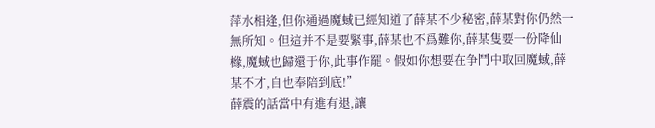萍水相逢,但你通過魔蜮已經知道了薛某不少秘密,薛某對你仍然一無所知。但這并不是要緊事,薛某也不爲難你,薛某隻要一份降仙橼,魔蜮也歸還于你,此事作罷。假如你想要在争鬥中取回魔蜮,薛某不才,自也奉陪到底!”
薛震的話當中有進有退,讓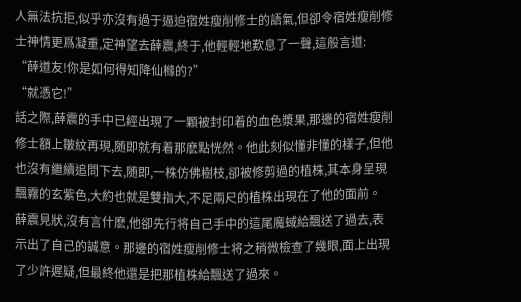人無法抗拒,似乎亦沒有過于逼迫宿姓瘦削修士的語氣,但卻令宿姓瘦削修士神情更爲凝重,定神望去薛震,終于,他輕輕地歎息了一聲,這般言道:
“薛道友!你是如何得知降仙橼的?”
“就憑它!”
話之際,薛震的手中已經出現了一顆被封印着的血色漿果,那邊的宿姓瘦削修士額上皺紋再現,随即就有着那麽點恍然。他此刻似懂非懂的樣子,但他也沒有繼續追問下去,随即,一株仿佛樹枝,卻被修剪過的植株,其本身呈現飄霧的玄紫色,大約也就是雙指大,不足兩尺的植株出現在了他的面前。
薛震見狀,沒有言什麽,他卻先行将自己手中的這尾魔蜮給飄送了過去,表示出了自己的誠意。那邊的宿姓瘦削修士将之稍微檢查了幾眼,面上出現了少許遲疑,但最終他還是把那植株給飄送了過來。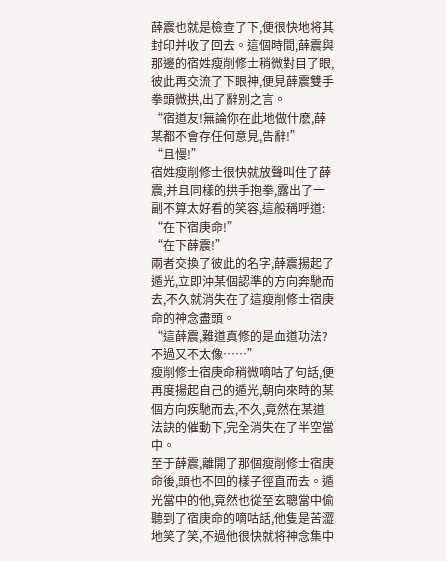薛震也就是檢查了下,便很快地将其封印并收了回去。這個時間,薛震與那邊的宿姓瘦削修士稍微對目了眼,彼此再交流了下眼神,便見薛震雙手拳頭微拱,出了辭别之言。
“宿道友!無論你在此地做什麽,薛某都不會存任何意見,告辭!”
“且慢!”
宿姓瘦削修士很快就放聲叫住了薛震,并且同樣的拱手抱拳,露出了一副不算太好看的笑容,這般稱呼道:
“在下宿庚命!”
“在下薛震!”
兩者交換了彼此的名字,薛震揚起了遁光,立即沖某個認準的方向奔馳而去,不久就消失在了這瘦削修士宿庚命的神念盡頭。
“這薛震,難道真修的是血道功法?不過又不太像……”
瘦削修士宿庚命稍微嘀咕了句話,便再度揚起自己的遁光,朝向來時的某個方向疾馳而去,不久,竟然在某道法訣的催動下,完全消失在了半空當中。
至于薛震,離開了那個瘦削修士宿庚命後,頭也不回的樣子徑直而去。遁光當中的他,竟然也從至玄聰當中偷聽到了宿庚命的嘀咕話,他隻是苦澀地笑了笑,不過他很快就将神念集中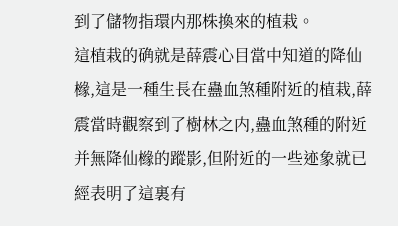到了儲物指環内那株換來的植栽。
這植栽的确就是薛震心目當中知道的降仙橼,這是一種生長在蠱血煞種附近的植栽,薛震當時觀察到了樹林之内,蠱血煞種的附近并無降仙橼的蹤影,但附近的一些迹象就已經表明了這裏有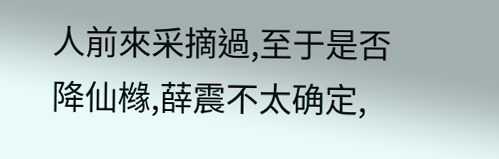人前來采摘過,至于是否降仙橼,薛震不太确定,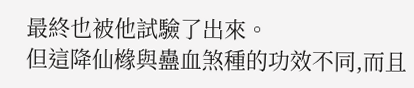最終也被他試驗了出來。
但這降仙橼與蠱血煞種的功效不同,而且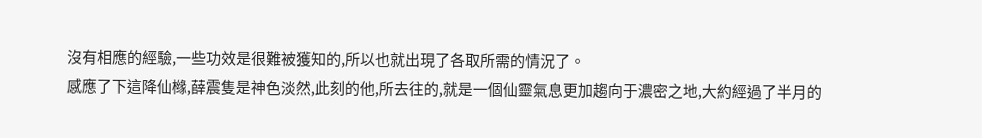沒有相應的經驗,一些功效是很難被獲知的,所以也就出現了各取所需的情況了。
感應了下這降仙橼,薛震隻是神色淡然,此刻的他,所去往的,就是一個仙靈氣息更加趨向于濃密之地,大約經過了半月的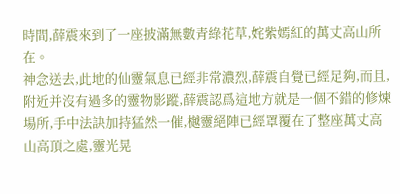時間,薛震來到了一座披滿無數青綠花草,姹紫嫣紅的萬丈高山所在。
神念送去,此地的仙靈氣息已經非常濃烈,薛震自覺已經足夠,而且,附近并沒有過多的靈物影蹤,薛震認爲這地方就是一個不錯的修煉場所,手中法訣加持猛然一催,樾靈絕陣已經罩覆在了整座萬丈高山高頂之處,靈光晃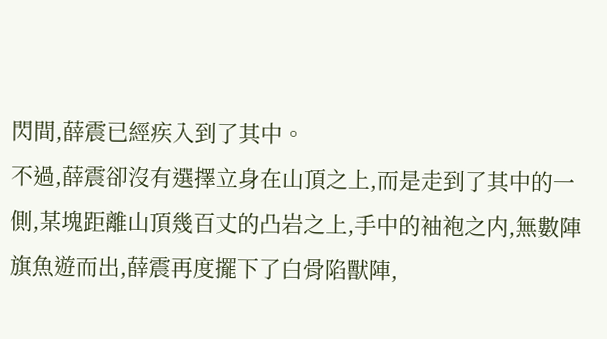閃間,薛震已經疾入到了其中。
不過,薛震卻沒有選擇立身在山頂之上,而是走到了其中的一側,某塊距離山頂幾百丈的凸岩之上,手中的袖袍之内,無數陣旗魚遊而出,薛震再度擺下了白骨陷獸陣,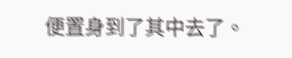便置身到了其中去了。